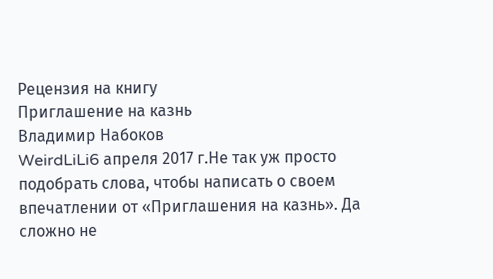Рецензия на книгу
Приглашение на казнь
Владимир Набоков
WeirdLiLi6 апреля 2017 г.Не так уж просто подобрать слова, чтобы написать о своем впечатлении от «Приглашения на казнь». Да сложно не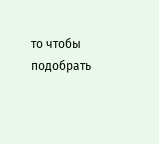то чтобы подобрать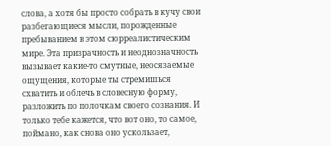слова, а хотя бы просто собрать в кучу свои разбегающиеся мысли, порожденные пребыванием в этом сюрреалистическим мире. Эта призрачность и неоднозначность вызывает какие-то смутные, неосязаемые ощущения, которые ты стремишься схватить и облечь в словесную форму, разложить по полочкам своего сознания. И только тебе кажется, что вот оно, то самое, поймано, как снова оно ускользает,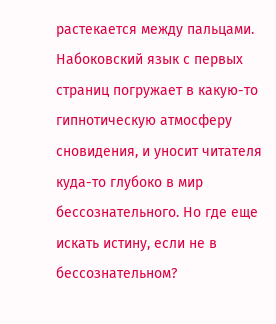растекается между пальцами.
Набоковский язык с первых страниц погружает в какую-то гипнотическую атмосферу сновидения, и уносит читателя куда-то глубоко в мир бессознательного. Но где еще искать истину, если не в бессознательном?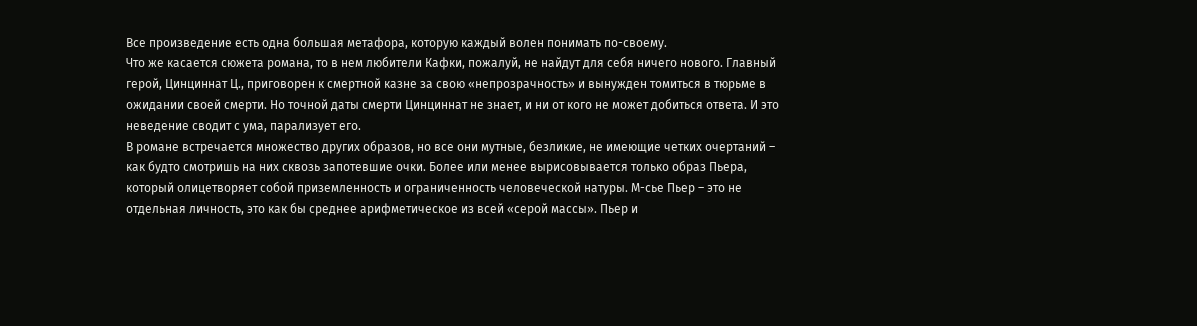Все произведение есть одна большая метафора, которую каждый волен понимать по-своему.
Что же касается сюжета романа, то в нем любители Кафки, пожалуй, не найдут для себя ничего нового. Главный герой, Цинциннат Ц., приговорен к смертной казне за свою «непрозрачность» и вынужден томиться в тюрьме в ожидании своей смерти. Но точной даты смерти Цинциннат не знает, и ни от кого не может добиться ответа. И это неведение сводит с ума, парализует его.
В романе встречается множество других образов, но все они мутные, безликие, не имеющие четких очертаний – как будто смотришь на них сквозь запотевшие очки. Более или менее вырисовывается только образ Пьера, который олицетворяет собой приземленность и ограниченность человеческой натуры. М-сье Пьер – это не отдельная личность, это как бы среднее арифметическое из всей «серой массы». Пьер и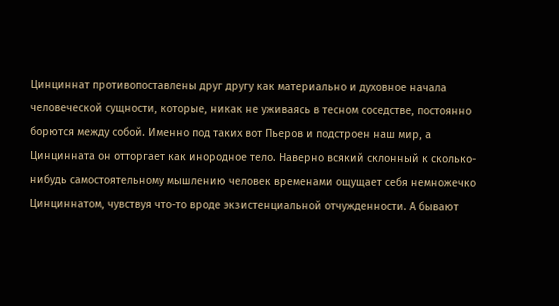Цинциннат противопоставлены друг другу как материально и духовное начала человеческой сущности, которые, никак не уживаясь в тесном соседстве, постоянно борются между собой. Именно под таких вот Пьеров и подстроен наш мир, а Цинцинната он отторгает как инородное тело. Наверно всякий склонный к сколько-нибудь самостоятельному мышлению человек временами ощущает себя немножечко Цинциннатом, чувствуя что-то вроде экзистенциальной отчужденности. А бывают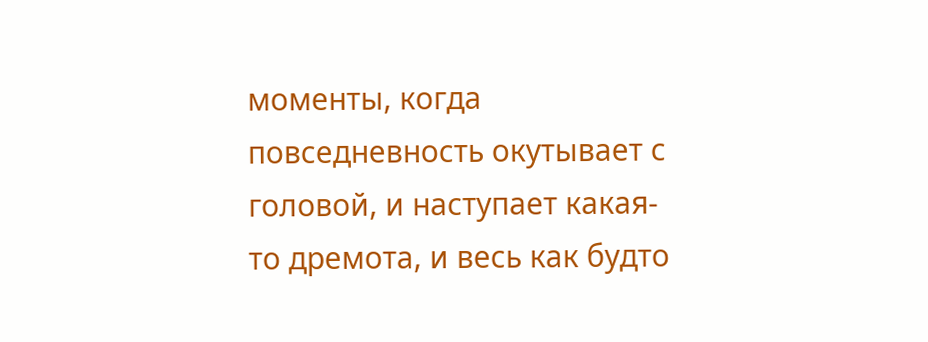моменты, когда повседневность окутывает с головой, и наступает какая-то дремота, и весь как будто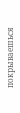покрываешься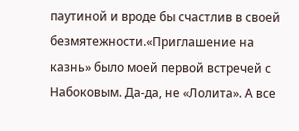паутиной и вроде бы счастлив в своей безмятежности.«Приглашение на казнь» было моей первой встречей с Набоковым. Да-да, не «Лолита». А все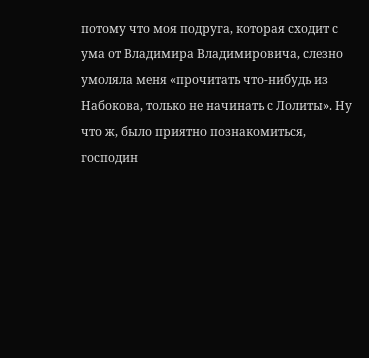потому что моя подруга, которая сходит с ума от Владимира Владимировича, слезно умоляла меня «прочитать что-нибудь из Набокова, только не начинать с Лолиты». Ну что ж, было приятно познакомиться, господин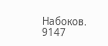Набоков.
9147